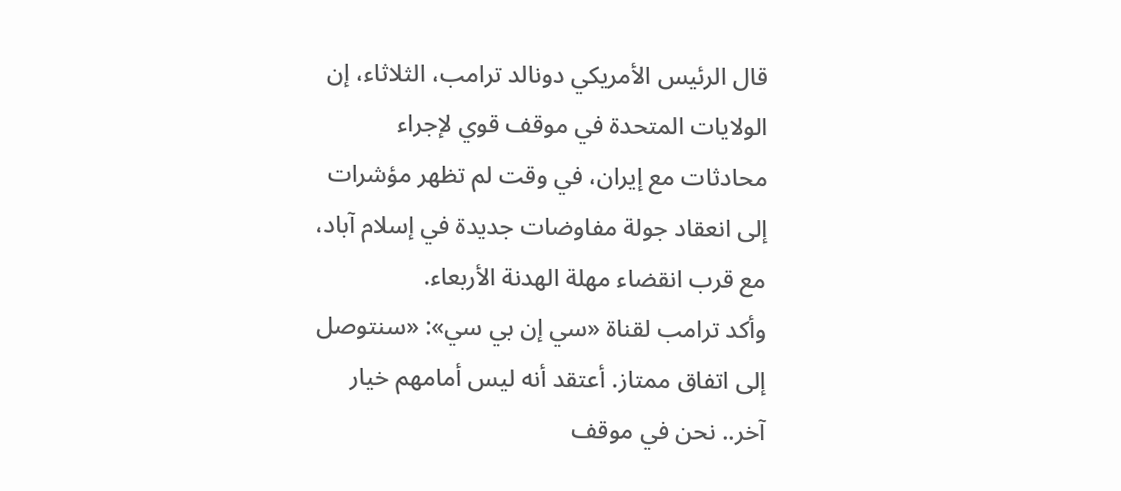قال الرئيس الأمريكي دونالد ترامب، الثلاثاء، إن الولايات المتحدة في موقف قوي لإجراء محادثات مع إيران، في وقت لم تظهر مؤشرات إلى انعقاد جولة مفاوضات جديدة في إسلام آباد، مع قرب انقضاء مهلة الهدنة الأربعاء.
وأكد ترامب لقناة «سي إن بي سي»: «سنتوصل إلى اتفاق ممتاز. أعتقد أنه ليس أمامهم خيار آخر.. نحن في موقف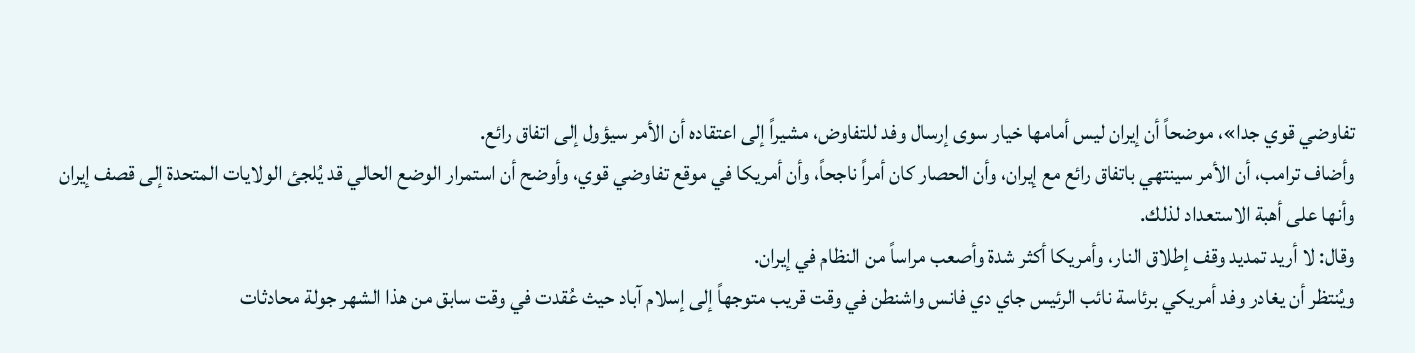تفاوضي قوي جدا»، موضحاً أن إيران ليس أمامها خيار سوى إرسال وفد للتفاوض، مشيراً إلى اعتقاده أن الأمر سيؤول إلى اتفاق رائع.
وأضاف ترامب، أن الأمر سينتهي باتفاق رائع مع إيران، وأن الحصار كان أمراً ناجحاً، وأن أمريكا في موقع تفاوضي قوي، وأوضح أن استمرار الوضع الحالي قد يُلجئ الولايات المتحدة إلى قصف إيران وأنها على أهبة الاستعداد لذلك.
وقال: لا أريد تمديد وقف إطلاق النار، وأمريكا أكثر شدة وأصعب مراساً من النظام في إيران.
ويُنتظر أن يغادر وفد أمريكي برئاسة نائب الرئيس جاي دي فانس واشنطن في وقت قريب متوجهاً إلى إسلام آباد حيث عُقدت في وقت سابق من هذا الشهر جولة محادثات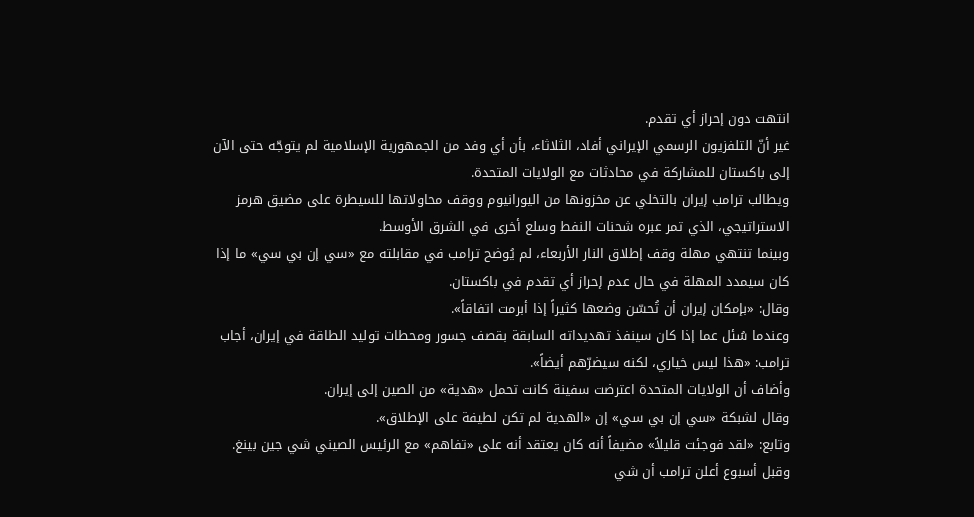انتهت دون إحراز أي تقدم.
غير أنّ التلفزيون الرسمي الإيراني أفاد، الثلاثاء، بأن أي وفد من الجمهورية الإسلامية لم يتوجّه حتى الآن إلى باكستان للمشاركة في محادثات مع الولايات المتحدة.
ويطالب ترامب إيران بالتخلي عن مخزونها من اليورانيوم ووقف محاولاتها للسيطرة على مضيق هرمز الاستراتيجي، الذي تمر عبره شحنات النفط وسلع أخرى في الشرق الأوسط.
وبينما تنتهي مهلة وقف إطلاق النار الأربعاء، لم يُوضح ترامب في مقابلته مع «سي إن بي سي» ما إذا كان سيمدد المهلة في حال عدم إحراز أي تقدم في باكستان.
وقال: «بإمكان إيران أن تُحسّن وضعها كثيراً إذا أبرمت اتفاقاً».
وعندما سُئل عما إذا كان سينفذ تهديداته السابقة بقصف جسور ومحطات توليد الطاقة في إيران، أجاب ترامب: «هذا ليس خياري، لكنه سيضرّهم أيضاً».
وأضاف أن الولايات المتحدة اعترضت سفينة كانت تحمل «هدية» من الصين إلى إيران.
وقال لشبكة «سي إن بي سي» إن «الهدية لم تكن لطيفة على الإطلاق».
وتابع: «لقد فوجئت قليلاً» مضيفاً أنه كان يعتقد أنه على «تفاهم» مع الرئيس الصيني شي جين بينغ.
وقبل أسبوع أعلن ترامب أن شي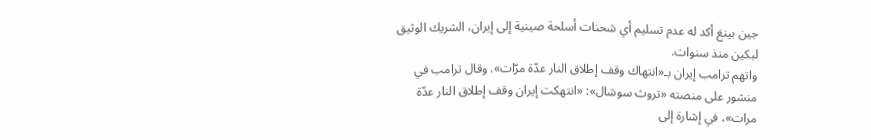جين بينغ أكد له عدم تسليم أي شحنات أسلحة صينية إلى إيران، الشريك الوثيق لبكين منذ سنوات.
واتهم ترامب إيران بـ«انتهاك وقف إطلاق النار عدّة مرّات». وقال ترامب في منشور على منصته «تروث سوشال»: «انتهكت إيران وقف إطلاق النار عدّة مرات»، في إشارة إلى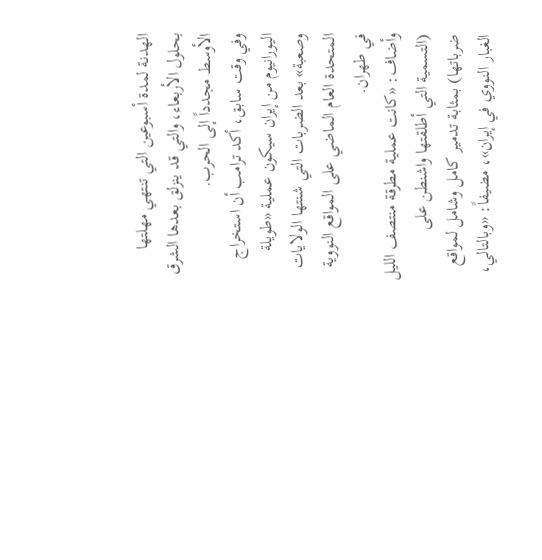الهدنة لمدة أسبوعين التي تنتهي مهلتها بحلول الأربعاء، والتي قد ينزلق بعدها الشرق الأوسط مجدداً إلى الحرب.
وفي وقت سابق، أكد ترامب أن استخراج اليورانيوم من إيران سيكون عملية «طويلة وصعبة» بعد الضربات التي شنتها الولايات المتحدة العام الماضي على المواقع النووية في طهران.
وأضاف: «كانت عملية مطرقة منتصف الليل (التسمية التي أطلقتها واشنطن على ضرباتها) بمثابة تدمير كامل وشامل لمواقع الغبار النووي في إيران»، مضيفاً: «وبالتالي،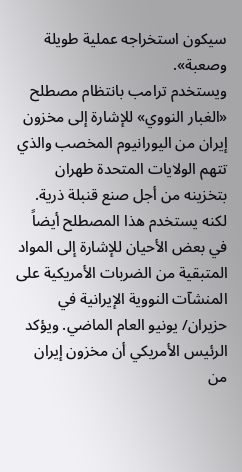سيكون استخراجه عملية طويلة وصعبة».
ويستخدم ترامب بانتظام مصطلح «الغبار النووي» للإشارة إلى مخزون إيران من اليورانيوم المخصب والذي تتهم الولايات المتحدة طهران بتخزينه من أجل صنع قنبلة ذرية.
لكنه يستخدم هذا المصطلح أيضاً في بعض الأحيان للإشارة إلى المواد المتبقية من الضربات الأمريكية على المنشآت النووية الإيرانية في حزيران/ يونيو العام الماضي. ويؤكد الرئيس الأمريكي أن مخزون إيران من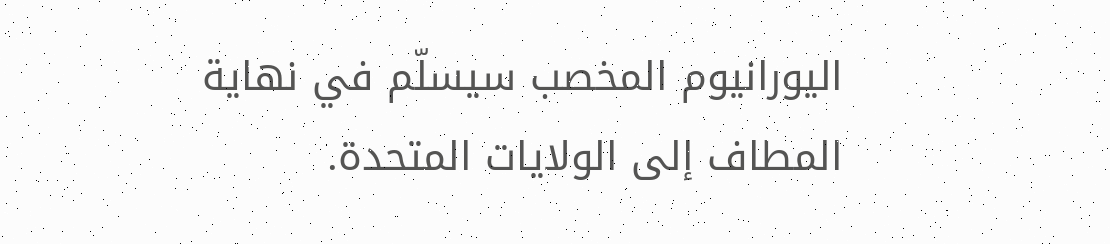اليورانيوم المخصب سيسلّم في نهاية المطاف إلى الولايات المتحدة.